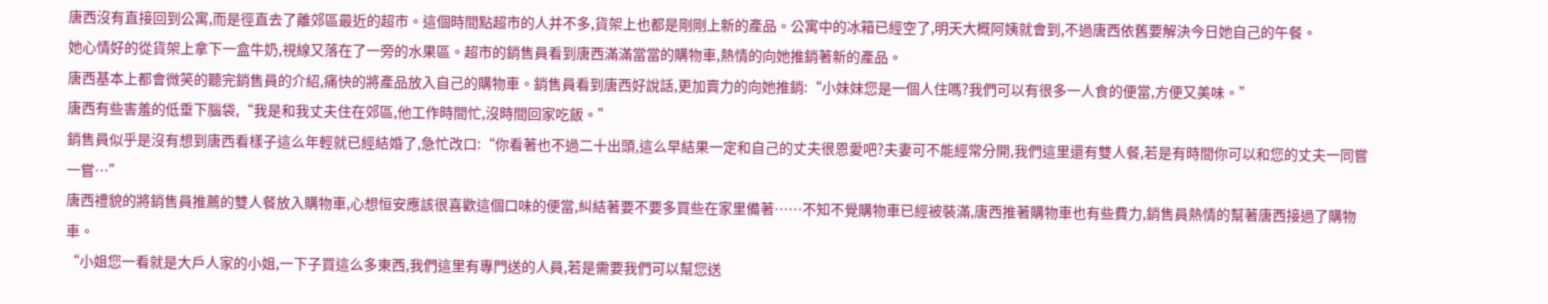唐西沒有直接回到公寓,而是徑直去了離郊區最近的超市。這個時間點超市的人并不多,貨架上也都是剛剛上新的產品。公寓中的冰箱已經空了,明天大概阿姨就會到,不過唐西依舊要解決今日她自己的午餐。
她心情好的從貨架上拿下一盒牛奶,視線又落在了一旁的水果區。超市的銷售員看到唐西滿滿當當的購物車,熱情的向她推銷著新的產品。
唐西基本上都會微笑的聽完銷售員的介紹,痛快的將產品放入自己的購物車。銷售員看到唐西好說話,更加賣力的向她推銷:“小妹妹您是一個人住嗎?我們可以有很多一人食的便當,方便又美味。”
唐西有些害羞的低垂下腦袋,“我是和我丈夫住在郊區,他工作時間忙,沒時間回家吃飯。”
銷售員似乎是沒有想到唐西看樣子這么年輕就已經結婚了,急忙改口:“你看著也不過二十出頭,這么早結果一定和自己的丈夫很恩愛吧?夫妻可不能經常分開,我們這里還有雙人餐,若是有時間你可以和您的丈夫一同嘗一嘗…”
唐西禮貌的將銷售員推薦的雙人餐放入購物車,心想恒安應該很喜歡這個口味的便當,糾結著要不要多買些在家里備著……不知不覺購物車已經被裝滿,唐西推著購物車也有些費力,銷售員熱情的幫著唐西接過了購物車。
“小姐您一看就是大戶人家的小姐,一下子買這么多東西,我們這里有專門送的人員,若是需要我們可以幫您送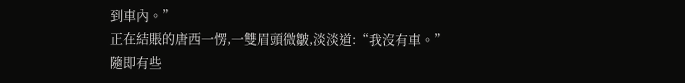到車內。”
正在結賬的唐西一愣,一雙眉頭微皺,淡淡道:“我沒有車。”
隨即有些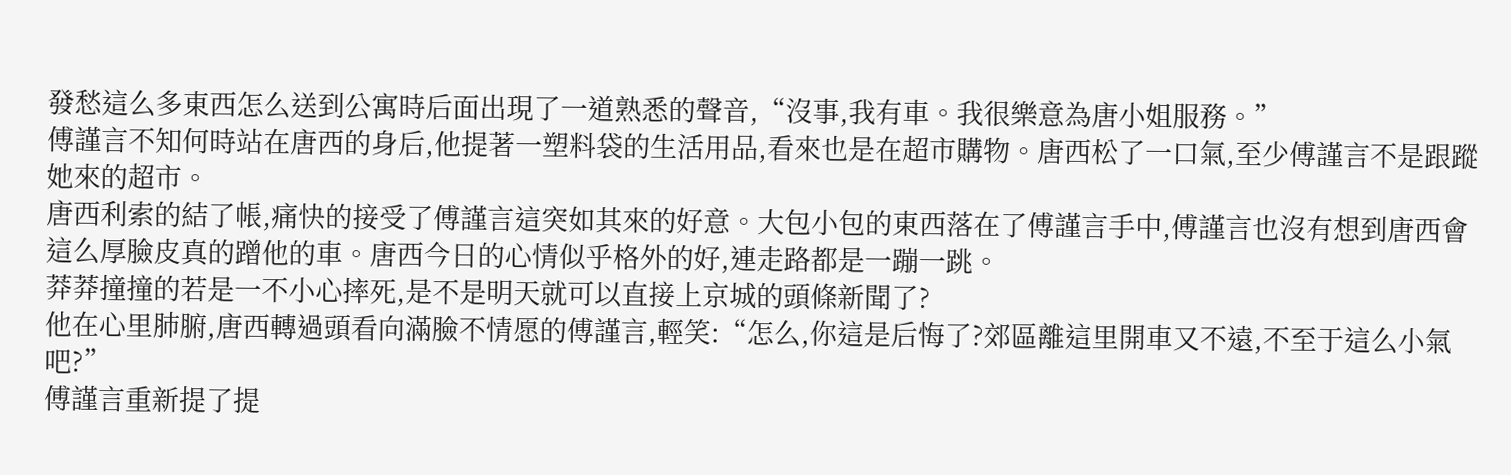發愁這么多東西怎么送到公寓時后面出現了一道熟悉的聲音,“沒事,我有車。我很樂意為唐小姐服務。”
傅謹言不知何時站在唐西的身后,他提著一塑料袋的生活用品,看來也是在超市購物。唐西松了一口氣,至少傅謹言不是跟蹤她來的超市。
唐西利索的結了帳,痛快的接受了傅謹言這突如其來的好意。大包小包的東西落在了傅謹言手中,傅謹言也沒有想到唐西會這么厚臉皮真的蹭他的車。唐西今日的心情似乎格外的好,連走路都是一蹦一跳。
莽莽撞撞的若是一不小心摔死,是不是明天就可以直接上京城的頭條新聞了?
他在心里肺腑,唐西轉過頭看向滿臉不情愿的傅謹言,輕笑:“怎么,你這是后悔了?郊區離這里開車又不遠,不至于這么小氣吧?”
傅謹言重新提了提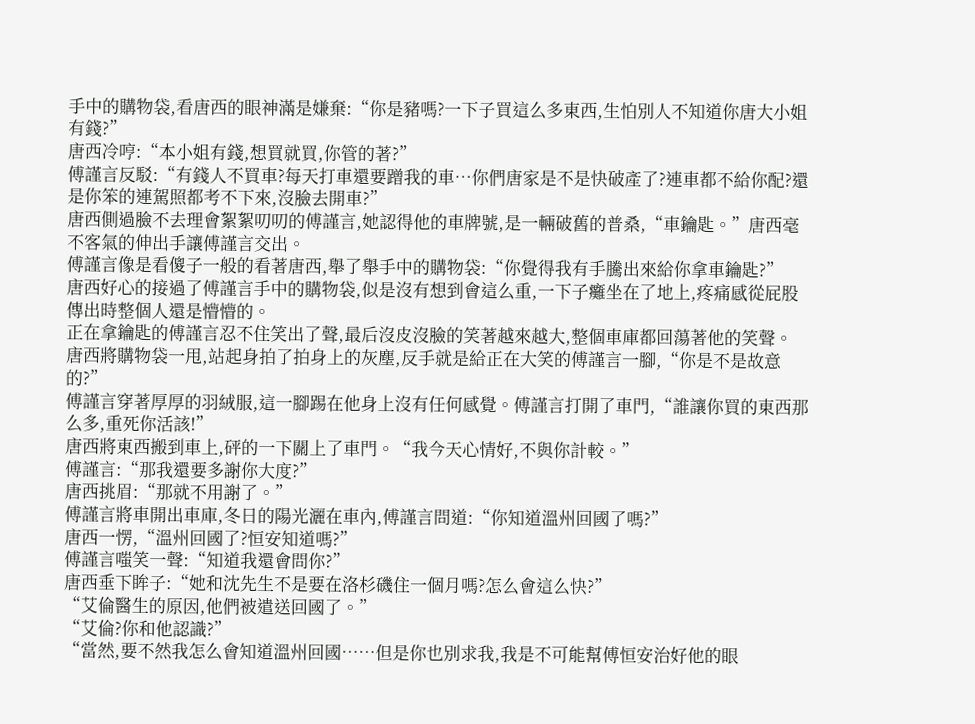手中的購物袋,看唐西的眼神滿是嫌棄:“你是豬嗎?一下子買這么多東西,生怕別人不知道你唐大小姐有錢?”
唐西冷哼:“本小姐有錢,想買就買,你管的著?”
傅謹言反駁:“有錢人不買車?每天打車還要蹭我的車…你們唐家是不是快破產了?連車都不給你配?還是你笨的連駕照都考不下來,沒臉去開車?”
唐西側過臉不去理會絮絮叨叨的傅謹言,她認得他的車牌號,是一輛破舊的普桑,“車鑰匙。”唐西毫不客氣的伸出手讓傅謹言交出。
傅謹言像是看傻子一般的看著唐西,舉了舉手中的購物袋:“你覺得我有手騰出來給你拿車鑰匙?”
唐西好心的接過了傅謹言手中的購物袋,似是沒有想到會這么重,一下子癱坐在了地上,疼痛感從屁股傳出時整個人還是懵懵的。
正在拿鑰匙的傅謹言忍不住笑出了聲,最后沒皮沒臉的笑著越來越大,整個車庫都回蕩著他的笑聲。
唐西將購物袋一甩,站起身拍了拍身上的灰塵,反手就是給正在大笑的傅謹言一腳,“你是不是故意的?”
傅謹言穿著厚厚的羽絨服,這一腳踢在他身上沒有任何感覺。傅謹言打開了車門,“誰讓你買的東西那么多,重死你活該!”
唐西將東西搬到車上,砰的一下關上了車門。“我今天心情好,不與你計較。”
傅謹言:“那我還要多謝你大度?”
唐西挑眉:“那就不用謝了。”
傅謹言將車開出車庫,冬日的陽光灑在車內,傅謹言問道:“你知道溫州回國了嗎?”
唐西一愣,“溫州回國了?恒安知道嗎?”
傅謹言嗤笑一聲:“知道我還會問你?”
唐西垂下眸子:“她和沈先生不是要在洛杉磯住一個月嗎?怎么會這么快?”
“艾倫醫生的原因,他們被遣送回國了。”
“艾倫?你和他認識?”
“當然,要不然我怎么會知道溫州回國……但是你也別求我,我是不可能幫傅恒安治好他的眼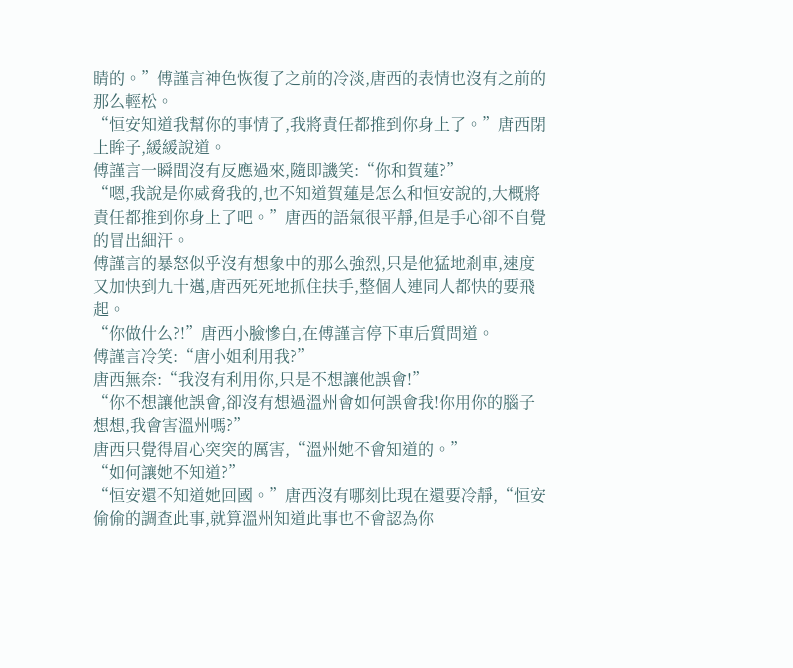睛的。”傅謹言神色恢復了之前的冷淡,唐西的表情也沒有之前的那么輕松。
“恒安知道我幫你的事情了,我將責任都推到你身上了。”唐西閉上眸子,緩緩說道。
傅謹言一瞬間沒有反應過來,隨即譏笑:“你和賀蓮?”
“嗯,我說是你威脅我的,也不知道賀蓮是怎么和恒安說的,大概將責任都推到你身上了吧。”唐西的語氣很平靜,但是手心卻不自覺的冒出細汗。
傅謹言的暴怒似乎沒有想象中的那么強烈,只是他猛地剎車,速度又加快到九十邁,唐西死死地抓住扶手,整個人連同人都快的要飛起。
“你做什么?!”唐西小臉慘白,在傅謹言停下車后質問道。
傅謹言冷笑:“唐小姐利用我?”
唐西無奈:“我沒有利用你,只是不想讓他誤會!”
“你不想讓他誤會,卻沒有想過溫州會如何誤會我!你用你的腦子想想,我會害溫州嗎?”
唐西只覺得眉心突突的厲害,“溫州她不會知道的。”
“如何讓她不知道?”
“恒安還不知道她回國。”唐西沒有哪刻比現在還要冷靜,“恒安偷偷的調查此事,就算溫州知道此事也不會認為你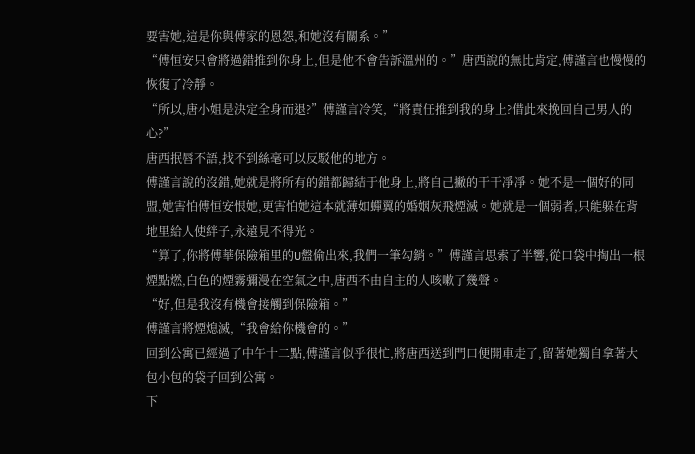要害她,這是你與傅家的恩怨,和她沒有關系。”
“傅恒安只會將過錯推到你身上,但是他不會告訴溫州的。”唐西說的無比肯定,傅謹言也慢慢的恢復了冷靜。
“所以,唐小姐是決定全身而退?”傅謹言冷笑,“將責任推到我的身上?借此來挽回自己男人的心?”
唐西抿唇不語,找不到絲毫可以反駁他的地方。
傅謹言說的沒錯,她就是將所有的錯都歸結于他身上,將自己撇的干干凈凈。她不是一個好的同盟,她害怕傅恒安恨她,更害怕她這本就薄如蟬翼的婚姻灰飛煙滅。她就是一個弱者,只能躲在背地里給人使絆子,永遠見不得光。
“算了,你將傅華保險箱里的U盤偷出來,我們一筆勾銷。”傅謹言思索了半響,從口袋中掏出一根煙點燃,白色的煙霧彌漫在空氣之中,唐西不由自主的人咳嗽了幾聲。
“好,但是我沒有機會接觸到保險箱。”
傅謹言將煙熄滅,“我會給你機會的。”
回到公寓已經過了中午十二點,傅謹言似乎很忙,將唐西送到門口便開車走了,留著她獨自拿著大包小包的袋子回到公寓。
下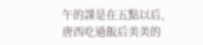午的課是在五點以后,唐西吃過飯后美美的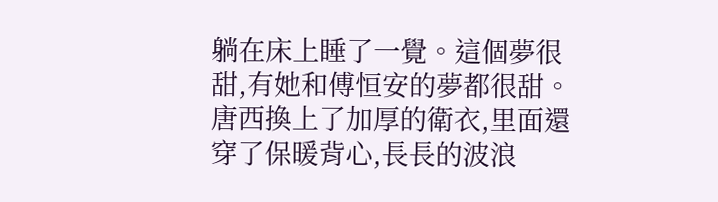躺在床上睡了一覺。這個夢很甜,有她和傅恒安的夢都很甜。
唐西換上了加厚的衛衣,里面還穿了保暖背心,長長的波浪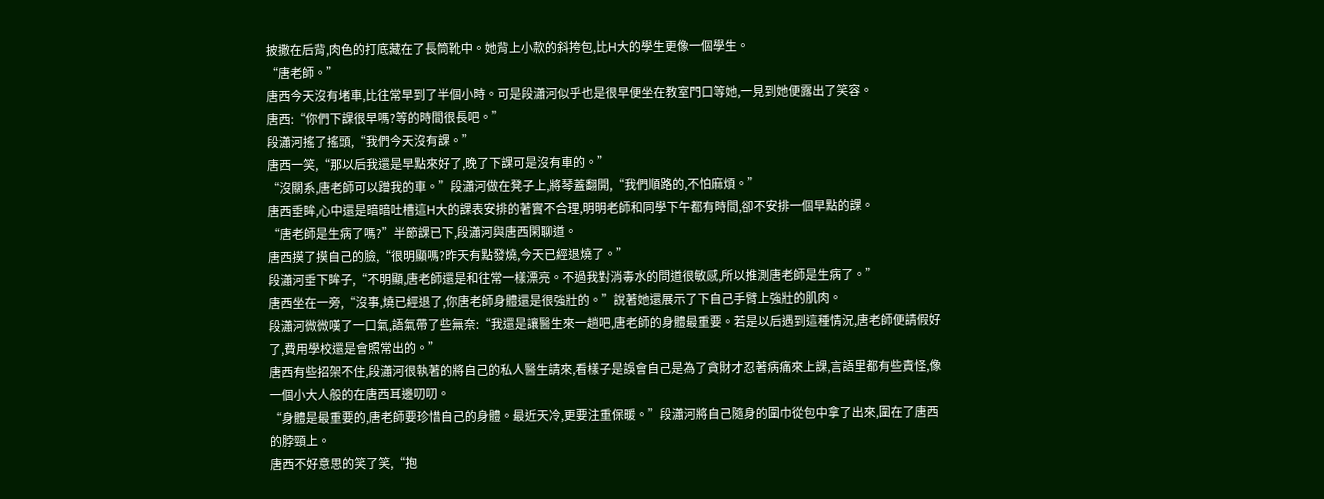披撒在后背,肉色的打底藏在了長筒靴中。她背上小款的斜挎包,比H大的學生更像一個學生。
“唐老師。”
唐西今天沒有堵車,比往常早到了半個小時。可是段瀟河似乎也是很早便坐在教室門口等她,一見到她便露出了笑容。
唐西:“你們下課很早嗎?等的時間很長吧。”
段瀟河搖了搖頭,“我們今天沒有課。”
唐西一笑,“那以后我還是早點來好了,晚了下課可是沒有車的。”
“沒關系,唐老師可以蹭我的車。”段瀟河做在凳子上,將琴蓋翻開,“我們順路的,不怕麻煩。”
唐西垂眸,心中還是暗暗吐槽這H大的課表安排的著實不合理,明明老師和同學下午都有時間,卻不安排一個早點的課。
“唐老師是生病了嗎?”半節課已下,段瀟河與唐西閑聊道。
唐西摸了摸自己的臉,“很明顯嗎?昨天有點發燒,今天已經退燒了。”
段瀟河垂下眸子,“不明顯,唐老師還是和往常一樣漂亮。不過我對消毒水的問道很敏感,所以推測唐老師是生病了。”
唐西坐在一旁,“沒事,燒已經退了,你唐老師身體還是很強壯的。”說著她還展示了下自己手臂上強壯的肌肉。
段瀟河微微嘆了一口氣,語氣帶了些無奈:“我還是讓醫生來一趟吧,唐老師的身體最重要。若是以后遇到這種情況,唐老師便請假好了,費用學校還是會照常出的。”
唐西有些招架不住,段瀟河很執著的將自己的私人醫生請來,看樣子是誤會自己是為了貪財才忍著病痛來上課,言語里都有些責怪,像一個小大人般的在唐西耳邊叨叨。
“身體是最重要的,唐老師要珍惜自己的身體。最近天冷,更要注重保暖。”段瀟河將自己隨身的圍巾從包中拿了出來,圍在了唐西的脖頸上。
唐西不好意思的笑了笑,“抱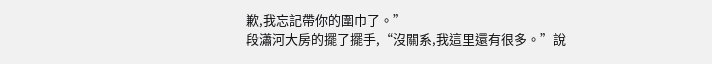歉,我忘記帶你的圍巾了。”
段瀟河大房的擺了擺手,“沒關系,我這里還有很多。”說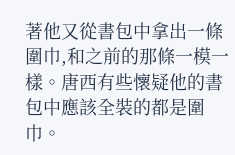著他又從書包中拿出一條圍巾,和之前的那條一模一樣。唐西有些懷疑他的書包中應該全裝的都是圍巾。